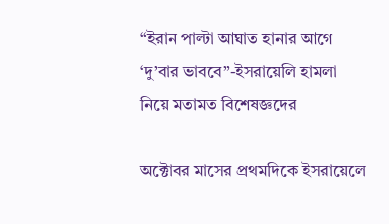“ইরান পাল্টা আঘাত হানার আগে ‘দু’বার ভাববে”-ইসরায়েলি হামলা নিয়ে মতামত বিশেষজ্ঞদের

অক্টোবর মাসের প্রথমদিকে ইসরায়েলে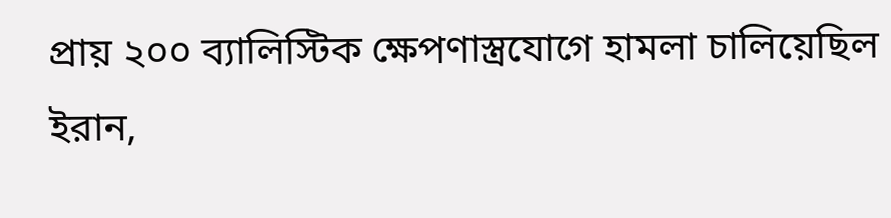প্রায় ২০০ ব্যালিস্টিক ক্ষেপণাস্ত্রযোগে হামলা চালিয়েছিল ইরান,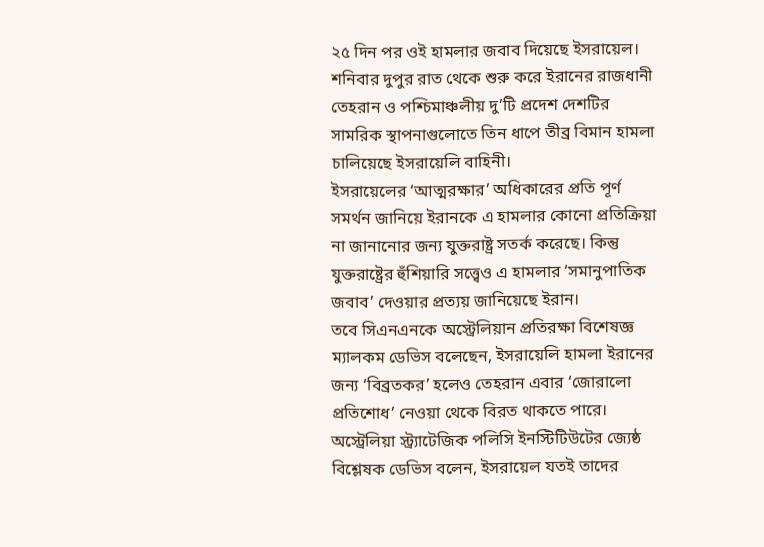২৫ দিন পর ওই হামলার জবাব দিয়েছে ইসরায়েল।
শনিবার দুপুর রাত থেকে শুরু করে ইরানের রাজধানী তেহরান ও পশ্চিমাঞ্চলীয় দু’টি প্রদেশ দেশটির সামরিক স্থাপনাগুলোতে তিন ধাপে তীব্র বিমান হামলা চালিয়েছে ইসরায়েলি বাহিনী।
ইসরায়েলের ‘আত্মরক্ষার’ অধিকারের প্রতি পূর্ণ সমর্থন জানিয়ে ইরানকে এ হামলার কোনো প্রতিক্রিয়া না জানানোর জন্য যুক্তরাষ্ট্র সতর্ক করেছে। কিন্তু যুক্তরাষ্ট্রের হুঁশিয়ারি সত্ত্বেও এ হামলার ‘সমানুপাতিক জবাব’ দেওয়ার প্রত্যয় জানিয়েছে ইরান।
তবে সিএনএনকে অস্ট্রেলিয়ান প্রতিরক্ষা বিশেষজ্ঞ ম্যালকম ডেভিস বলেছেন, ইসরায়েলি হামলা ইরানের জন্য ‘বিব্রতকর’ হলেও তেহরান এবার ‘জোরালো প্রতিশোধ’ নেওয়া থেকে বিরত থাকতে পারে।
অস্ট্রেলিয়া স্ট্র্যাটেজিক পলিসি ইনস্টিটিউটের জ্যেষ্ঠ বিশ্লেষক ডেভিস বলেন, ইসরায়েল যতই তাদের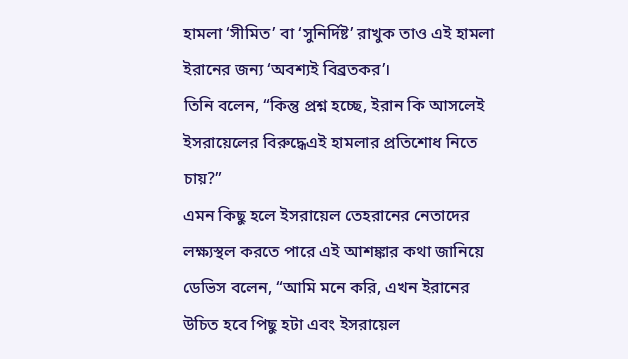হামলা ‘সীমিত’ বা ‘সুনির্দিষ্ট’ রাখুক তাও এই হামলা ইরানের জন্য ‘অবশ্যই বিব্রতকর’।
তিনি বলেন, “কিন্তু প্রশ্ন হচ্ছে, ইরান কি আসলেই ইসরায়েলের বিরুদ্ধেএই হামলার প্রতিশোধ নিতে চায়?”
এমন কিছু হলে ইসরায়েল তেহরানের নেতাদের লক্ষ্যস্থল করতে পারে এই আশঙ্কার কথা জানিয়ে ডেভিস বলেন, “আমি মনে করি, এখন ইরানের উচিত হবে পিছু হটা এবং ইসরায়েল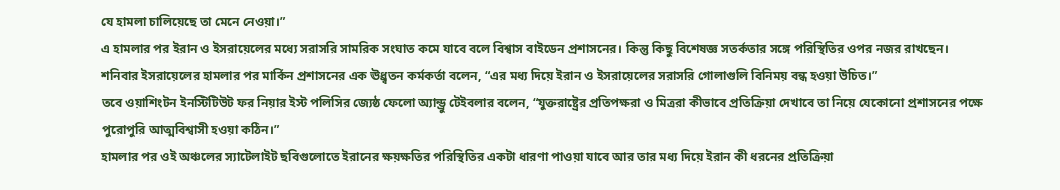যে হামলা চালিয়েছে তা মেনে নেওয়া।”
এ হামলার পর ইরান ও ইসরায়েলের মধ্যে সরাসরি সামরিক সংঘাত কমে যাবে বলে বিশ্বাস বাইডেন প্রশাসনের। কিন্তু কিছু বিশেষজ্ঞ সতর্কতার সঙ্গে পরিস্থিতির ওপর নজর রাখছেন।
শনিবার ইসরায়েলের হামলার পর মার্কিন প্রশাসনের এক ঊধ্র্বতন কর্মকর্তা বলেন, “এর মধ্য দিয়ে ইরান ও ইসরায়েলের সরাসরি গোলাগুলি বিনিময় বন্ধ হওয়া উচিত।”
তবে ওয়াশিংটন ইনস্টিটিউট ফর নিয়ার ইস্ট পলিসির জ্যেষ্ঠ ফেলো অ্যান্ড্রু টেইবলার বলেন, “যুক্তরাষ্ট্রের প্রতিপক্ষরা ও মিত্ররা কীভাবে প্রতিক্রিয়া দেখাবে তা নিয়ে যেকোনো প্রশাসনের পক্ষে পুরোপুরি আত্মবিশ্বাসী হওয়া কঠিন।”
হামলার পর ওই অঞ্চলের স্যাটেলাইট ছবিগুলোতে ইরানের ক্ষয়ক্ষতির পরিস্থিতির একটা ধারণা পাওয়া যাবে আর তার মধ্য দিয়ে ইরান কী ধরনের প্রতিক্রিয়া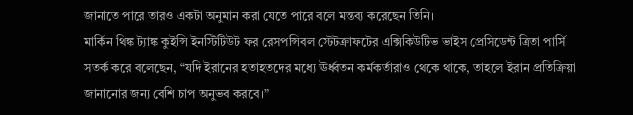জানাতে পারে তারও একটা অনুমান করা যেতে পারে বলে মন্তব্য করেছেন তিনি।
মার্কিন থিঙ্ক ট্যাঙ্ক কুইন্সি ইনস্টিটিউট ফর রেসপন্সিবল স্টেটক্রাফটের এক্সিকিউটিভ ভাইস প্রেসিডেন্ট ত্রিতা পার্সি সতর্ক করে বলেছেন, “যদি ইরানের হতাহতদের মধ্যে ঊর্ধ্বতন কর্মকর্তারাও থেকে থাকে, তাহলে ইরান প্রতিক্রিয়া জানানোর জন্য বেশি চাপ অনুভব করবে।”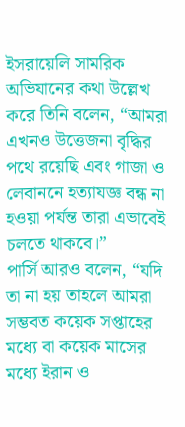ইসরায়েলি সামরিক অভিযানের কথা উল্লেখ করে তিনি বলেন, “আমরা এখনও উত্তেজনা বৃদ্ধির পথে রয়েছি এবং গাজা ও লেবাননে হত্যাযজ্ঞ বন্ধ না হওয়া পর্যন্ত তারা এভাবেই চলতে থাকবে।”
পার্সি আরও বলেন, “যদি তা না হয় তাহলে আমরা সম্ভবত কয়েক সপ্তাহের মধ্যে বা কয়েক মাসের মধ্যে ইরান ও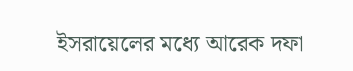ইসরায়েলের মধ্যে আরেক দফা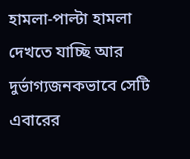হামলা-পাল্টা হামলা দেখতে যাচ্ছি আর দুর্ভাগ্যজনকভাবে সেটি এবারের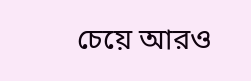চেয়ে আরও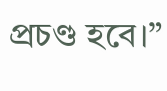প্রচণ্ড হবে।”